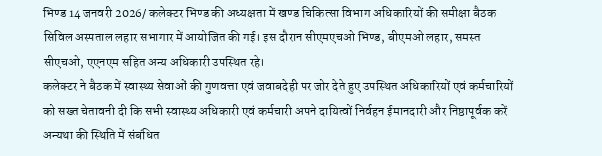भिण्ड 14 जनवरी 2026/ कलेक्टर भिण्ड की अध्यक्षता में खण्ड चिकित्सा विभाग अधिकारियों की समीक्षा बैठक सिविल अस्पताल लहार सभागार में आयोजित की गई। इस दौरान सीएमएचओ भिण्ड, बीएमओ लहार, समस्त सीएचओ, एएनएम सहित अन्य अधिकारी उपस्थित रहे।
कलेक्टर ने बैठक में स्वास्थ्य सेवाओं की गुणवत्ता एवं जवाबदेही पर जोर देते हुए उपस्थित अधिकारियों एवं कर्मचारियों को सख्त चेतावनी दी कि सभी स्वास्थ्य अधिकारी एवं कर्मचारी अपने दायित्वों निर्वहन ईमानदारी और निष्ठापूर्वक करें अन्यथा की स्थिति में संबंधित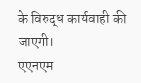के विरुद्ध कार्यवाही की जाएगी।
एएनएम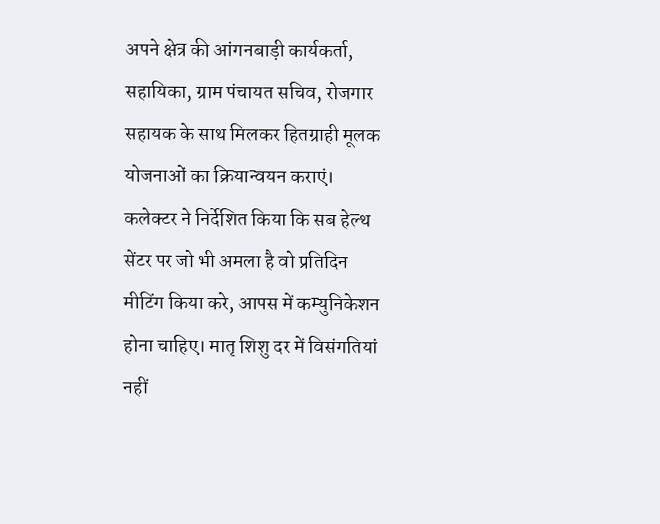अपने क्षेत्र की आंगनबाड़ी कार्यकर्ता, सहायिका, ग्राम पंचायत सचिव, रोजगार सहायक के साथ मिलकर हितग्राही मूलक योजनाओं का क्रियान्वयन कराएं।
कलेक्टर ने निर्देशित किया कि सब हेल्थ सेंटर पर जो भी अमला है वो प्रतिदिन मीटिंग किया करे, आपस में कम्युनिकेशन होना चाहिए। मातृ शिशु दर में विसंगतियां नहीं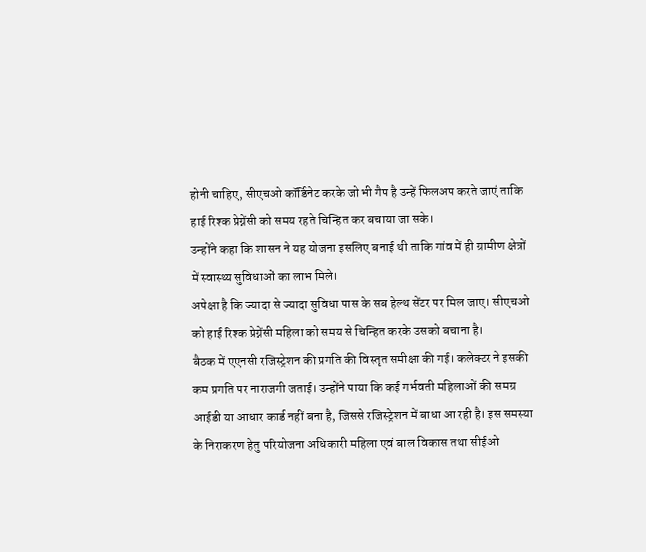होनी चाहिए, सीएचओ कॉर्डिनेट करके जो भी गैप है उन्हें फिलअप करते जाएं ताकि हाई रिश्क प्रेग्नेंसी को समय रहते चिन्हित कर बचाया जा सके।
उन्होंने कहा कि शासन ने यह योजना इसलिए बनाई थी ताकि गांव में ही ग्रामीण क्षेत्रों में स्वास्थ्य सुविधाओं का लाभ मिले।
अपेक्षा है कि ज्यादा से ज्यादा सुविधा पास के सब हेल्थ सेंटर पर मिल जाए। सीएचओ को हाई रिश्क प्रेग्नेंसी महिला को समय से चिन्हित करके उसको बचाना है।
बैठक में एएनसी रजिस्ट्रेशन की प्रगति की विस्तृत समीक्षा की गई। कलेक्टर ने इसकी कम प्रगति पर नाराजगी जताई। उन्होंने पाया कि कई गर्भवती महिलाओं की समग्र आईडी या आधार कार्ड नहीं बना है, जिससे रजिस्ट्रेशन में बाधा आ रही है। इस समस्या के निराकरण हेतु परियोजना अधिकारी महिला एवं बाल विकास तथा सीईओ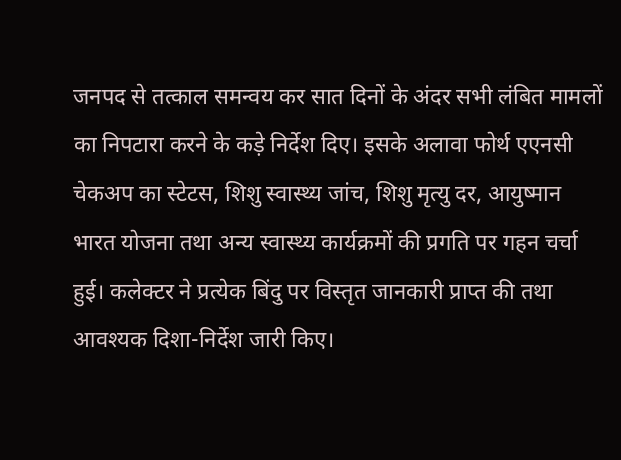जनपद से तत्काल समन्वय कर सात दिनों के अंदर सभी लंबित मामलों का निपटारा करने के कड़े निर्देश दिए। इसके अलावा फोर्थ एएनसी चेकअप का स्टेटस, शिशु स्वास्थ्य जांच, शिशु मृत्यु दर, आयुष्मान भारत योजना तथा अन्य स्वास्थ्य कार्यक्रमों की प्रगति पर गहन चर्चा हुई। कलेक्टर ने प्रत्येक बिंदु पर विस्तृत जानकारी प्राप्त की तथा आवश्यक दिशा-निर्देश जारी किए।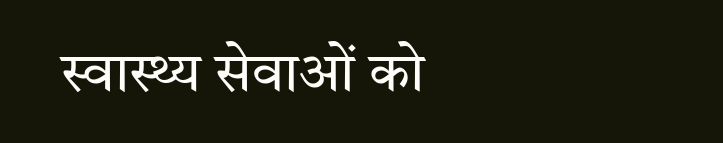स्वास्थ्य सेवाओं को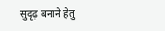सुदृढ़ बनाने हेतु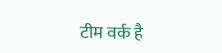टीम वर्क है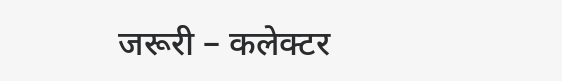जरूरी – कलेक्टर